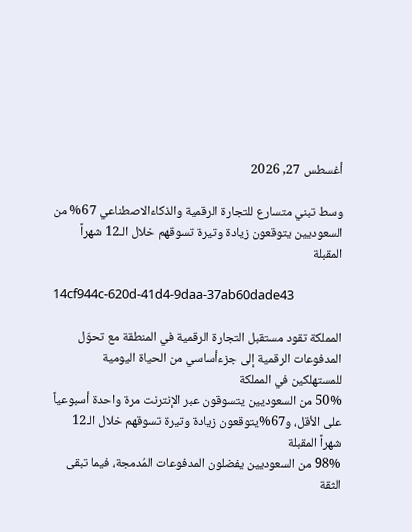أغسطس 27, 2026

وسط تبني متسارع للتجارة الرقمية والذكاءالاصطناعي 67% من السعوديين يتوقعون زيادة وتيرة تسوقهم خلال الـ12 شهراً المقبلة

14cf944c-620d-41d4-9daa-37ab60dade43

المملكة تقود مستقبل التجارة الرقمية في المنطقة مع تحوّل المدفوعات الرقمية إلى جزءأساسي من الحياة اليومية للمستهلكين في المملكة
50% من السعوديين يتسوقون عبر الإنترنت مرة واحدة أسبوعياً على الأقل، و67%يتوقعون زيادة وتيرة تسوقهم خلال الـ12 شهراً المقبلة
98% من السعوديين يفضلون المدفوعات المُدمجة، فيما تبقى الثقة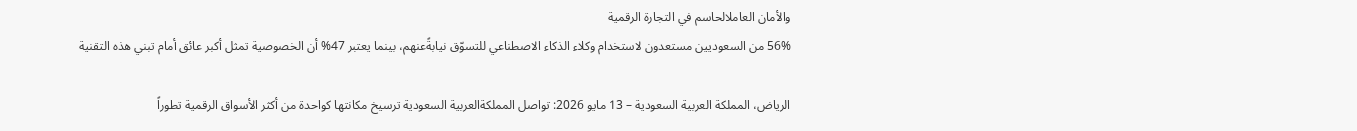والأمان العاملالحاسم في التجارة الرقمية
56% من السعوديين مستعدون لاستخدام وكلاء الذكاء الاصطناعي للتسوّق نيابةًعنهم، بينما يعتبر 47% أن الخصوصية تمثل أكبر عائق أمام تبني هذه التقنية

الرياض، المملكة العربية السعودية – 13 مايو 2026: تواصل المملكةالعربية السعودية ترسيخ مكانتها كواحدة من أكثر الأسواق الرقمية تطوراً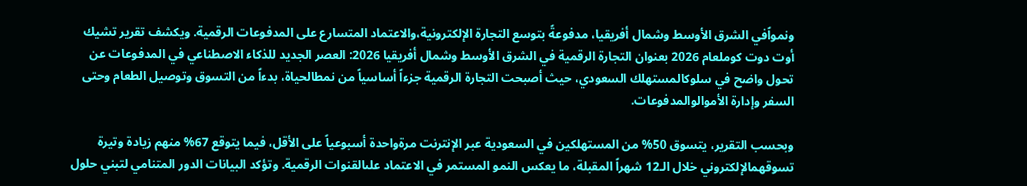ونمواًفي الشرق الأوسط وشمال أفريقيا، مدفوعةً بتوسع التجارة الإلكترونية،والاعتماد المتسارع على المدفوعات الرقمية. ويكشف تقرير تشيك أوت دوت كوملعام 2026 بعنوان التجارة الرقمية في الشرق الأوسط وشمال أفريقيا 2026: العصر الجديد للذكاء الاصطناعي في المدفوعات عن تحول واضح في سلوكالمستهلك السعودي، حيث أصبحت التجارة الرقمية جزءاً أساسياً من نمطالحياة، بدءاً من التسوق وتوصيل الطعام وحتى السفر وإدارة الأموالوالمدفوعات.

وبحسب التقرير، يتسوق 50% من المستهلكين في السعودية عبر الإنترنت مرةواحدة أسبوعياً على الأقل، فيما يتوقع 67% منهم زيادة وتيرة تسوقهمالإلكتروني خلال الـ12 شهراً المقبلة، ما يعكس النمو المستمر في الاعتماد علىالقنوات الرقمية. وتؤكد البيانات الدور المتنامي لتبني حلول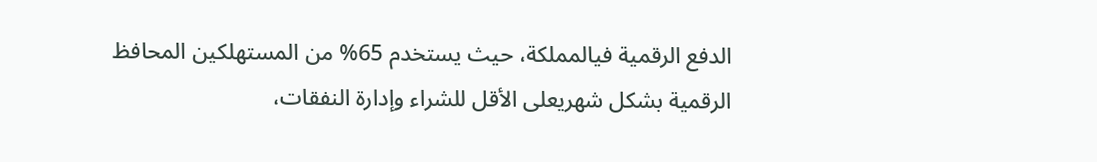الدفع الرقمية فيالمملكة، حيث يستخدم 65% من المستهلكين المحافظ الرقمية بشكل شهريعلى الأقل للشراء وإدارة النفقات،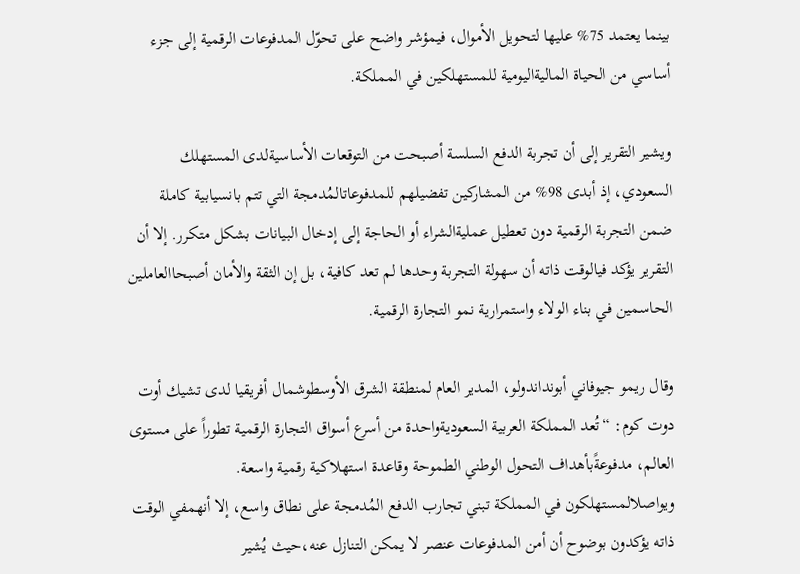بينما يعتمد 75% عليها لتحويل الأموال، فيمؤشر واضح على تحوّل المدفوعات الرقمية إلى جزء أساسي من الحياة الماليةاليومية للمستهلكين في المملكة.

ويشير التقرير إلى أن تجربة الدفع السلسة أصبحت من التوقعات الأساسيةلدى المستهلك السعودي، إذ أبدى 98% من المشاركين تفضيلهم للمدفوعاتالمُدمجة التي تتم بانسيابية كاملة ضمن التجربة الرقمية دون تعطيل عمليةالشراء أو الحاجة إلى إدخال البيانات بشكل متكرر. إلا أن التقرير يؤكد فيالوقت ذاته أن سهولة التجربة وحدها لم تعد كافية، بل إن الثقة والأمان أصبحاالعاملين الحاسمين في بناء الولاء واستمرارية نمو التجارة الرقمية.

وقال ريمو جيوفاني أبونداندولو، المدير العام لمنطقة الشرق الأوسطوشمال أفريقيا لدى تشيك أوت دوت كوم: “تُعد المملكة العربية السعوديةواحدة من أسرع أسواق التجارة الرقمية تطوراً على مستوى العالم، مدفوعةًبأهداف التحول الوطني الطموحة وقاعدة استهلاكية رقمية واسعة. ويواصلالمستهلكون في المملكة تبني تجارب الدفع المُدمجة على نطاق واسع، إلا أنهمفي الوقت ذاته يؤكدون بوضوح أن أمن المدفوعات عنصر لا يمكن التنازل عنه،حيث يُشير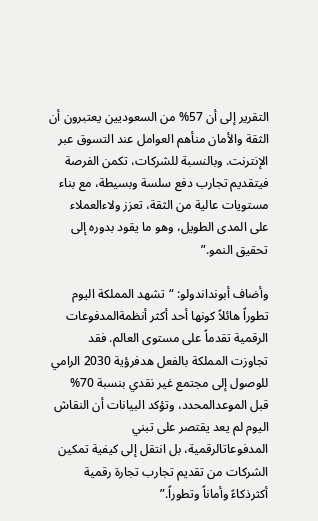التقرير إلى أن 57% من السعوديين يعتبرون أن الثقة والأمان منأهم العوامل عند التسوق عبر الإنترنت. وبالنسبة للشركات، تكمن الفرصة فيتقديم تجارب دفع سلسة وبسيطة، مع بناء مستويات عالية من الثقة، تعزز ولاءالعملاء على المدى الطويل، وهو ما يقود بدوره إلى تحقيق النمو.”

وأضاف أبونداندولو: “تشهد المملكة اليوم تطوراً هائلاً كونها أحد أكثر أنظمةالمدفوعات الرقمية تقدماً على مستوى العالم. فقد تجاوزت المملكة بالفعل هدفرؤية 2030 الرامي للوصول إلى مجتمع غير نقدي بنسبة 70% قبل الموعدالمحدد، وتؤكد البيانات أن النقاش اليوم لم يعد يقتصر على تبني المدفوعاتالرقمية، بل انتقل إلى كيفية تمكين الشركات من تقديم تجارب تجارة رقمية أكثرذكاءً وأماناً وتطوراً.”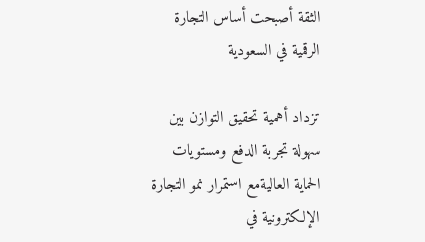الثقة أصبحت أساس التجارة الرقمية في السعودية

تزداد أهمية تحقيق التوازن بين سهولة تجربة الدفع ومستويات الحماية العاليةمع استمرار نمو التجارة الإلكترونية في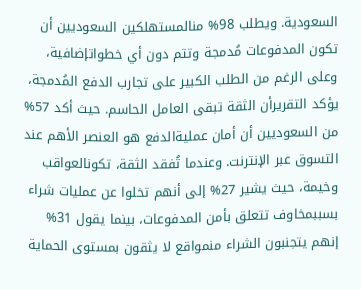السعودية. ويطلب 98% منالمستهلكين السعوديين أن تكون المدفوعات مُدمجة وتتم دون أي خطواتإضافية، وعلى الرغم من الطلب الكبير على تجارب الدفع المُدمجة، يؤكد التقريرأن الثقة تبقى العامل الحاسم. حيث أكد 57% من السعوديين أن أمان عمليةالدفع هو العنصر الأهم عند التسوق عبر الإنترنت. وعندما تُفقد الثقة، تكونالعواقب وخيمة، حيث يشير 27% إلى أنهم تخلوا عن عمليات شراء بسببمخاوف تتعلق بأمن المدفوعات، بينما يقول 31% إنهم يتجنبون الشراء منمواقع لا يثقون بمستوى الحماية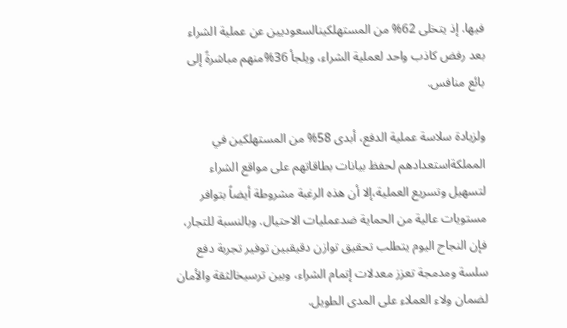فيها. إذ يتخلى 62% من المستهلكينالسعوديين عن عملية الشراء بعد رفض كاذب واحد لعملية الشراء، ويلجأ 36%منهم مباشرةً إلى بائع منافس.

ولزيادة سلاسة عملية الدفع، أبدى 58% من المستهلكين في المملكةاستعدادهم لحفظ بيانات بطاقاتهم على مواقع الشراء لتسهيل وتسريع العملية،إلا أن هذه الرغبة مشروطة أيضاً بتوافر مستويات عالية من الحماية ضدعمليات الاحتيال. وبالنسبة للتجار، فإن النجاح اليوم يتطلب تحقيق توازن دقيقبين توفير تجربة دفع سلسة ومدمجة تعزز معدلات إتمام الشراء، وبين ترسيخالثقة والأمان لضمان ولاء العملاء على المدى الطويل.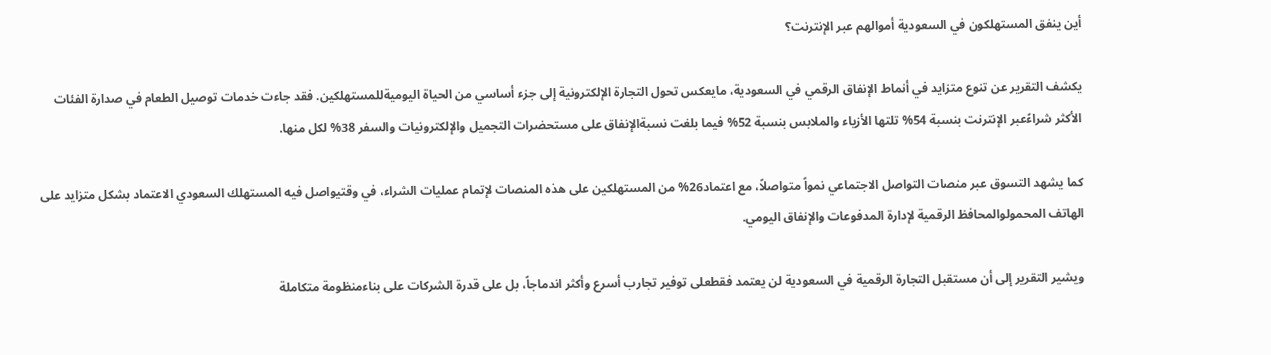أين ينفق المستهلكون في السعودية أموالهم عبر الإنترنت؟

يكشف التقرير عن تنوع متزايد في أنماط الإنفاق الرقمي في السعودية، مايعكس تحول التجارة الإلكترونية إلى جزء أساسي من الحياة اليوميةللمستهلكين. فقد جاءت خدمات توصيل الطعام في صدارة الفئات الأكثر شراءًعبر الإنترنت بنسبة 54% تلتها الأزياء والملابس بنسبة 52% فيما بلغت نسبةالإنفاق على مستحضرات التجميل والإلكترونيات والسفر 38% لكل منها.

كما يشهد التسوق عبر منصات التواصل الاجتماعي نمواً متواصلاً، مع اعتماد26% من المستهلكين على هذه المنصات لإتمام عمليات الشراء، في وقتيواصل فيه المستهلك السعودي الاعتماد بشكل متزايد على الهاتف المحمولوالمحافظ الرقمية لإدارة المدفوعات والإنفاق اليومي.

ويشير التقرير إلى أن مستقبل التجارة الرقمية في السعودية لن يعتمد فقطعلى توفير تجارب أسرع وأكثر اندماجاً، بل على قدرة الشركات على بناءمنظومة متكاملة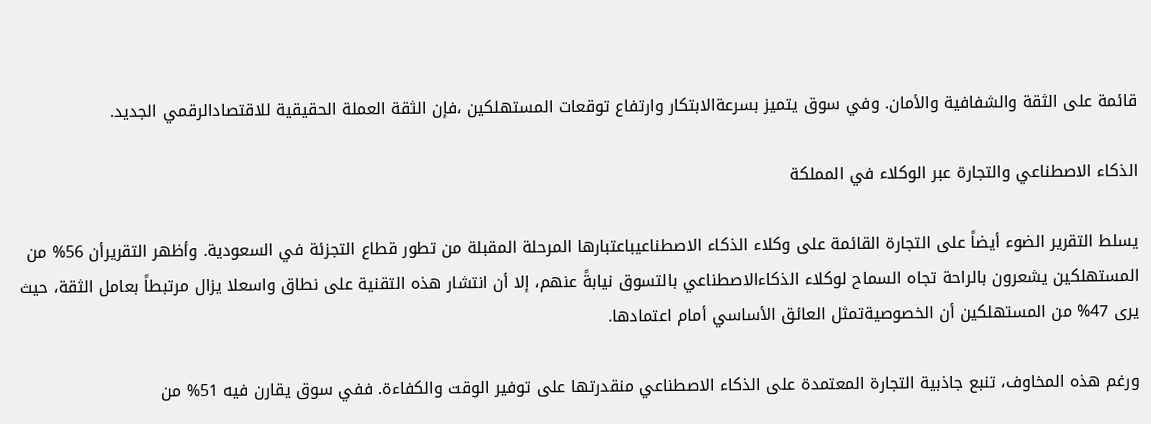قائمة على الثقة والشفافية والأمان. وفي سوق يتميز بسرعةالابتكار وارتفاع توقعات المستهلكين ،فإن الثقة العملة الحقيقية للاقتصادالرقمي الجديد.

الذكاء الاصطناعي والتجارة عبر الوكلاء في المملكة

يسلط التقرير الضوء أيضاً على التجارة القائمة على وكلاء الذكاء الاصطناعيباعتبارها المرحلة المقبلة من تطور قطاع التجزئة في السعودية. وأظهر التقريرأن 56% من المستهلكين يشعرون بالراحة تجاه السماح لوكلاء الذكاءالاصطناعي بالتسوق نيابةً عنهم، إلا أن انتشار هذه التقنية على نطاق واسعلا يزال مرتبطاً بعامل الثقة، حيث يرى 47% من المستهلكين أن الخصوصيةتمثل العائق الأساسي أمام اعتمادها.

ورغم هذه المخاوف، تنبع جاذبية التجارة المعتمدة على الذكاء الاصطناعي منقدرتها على توفير الوقت والكفاءة. ففي سوق يقارن فيه 51% من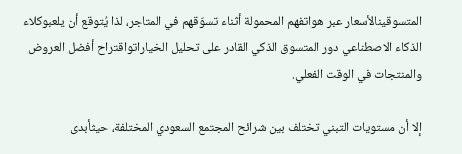المتسوقينالأسعار عبر هواتفهم المحمولة أثناء تسوّقهم في المتاجر، لذا يُتوقع أن يلعبوكلاء الذكاء الاصطناعي دور المتسوق الذكي القادر على تحليل الخياراتواقتراح أفضل العروض والمنتجات في الوقت الفعلي.

إلا أن مستويات التبني تختلف بين شرائح المجتمع السعودي المختلفة، حيثأبدى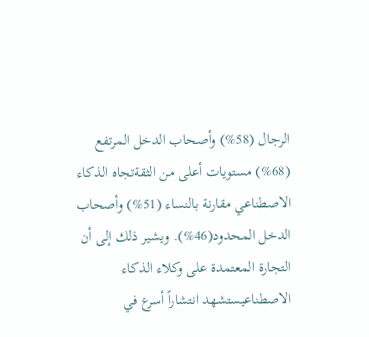الرجال (58%) وأصحاب الدخل المرتفع (68%) مستويات أعلى من الثقةتجاه الذكاء الاصطناعي مقارنة بالنساء (51%) وأصحاب الدخل المحدود(46%). ويشير ذلك إلى أن التجارة المعتمدة على وكلاء الذكاء الاصطناعيستشهد انتشاراً أسرع في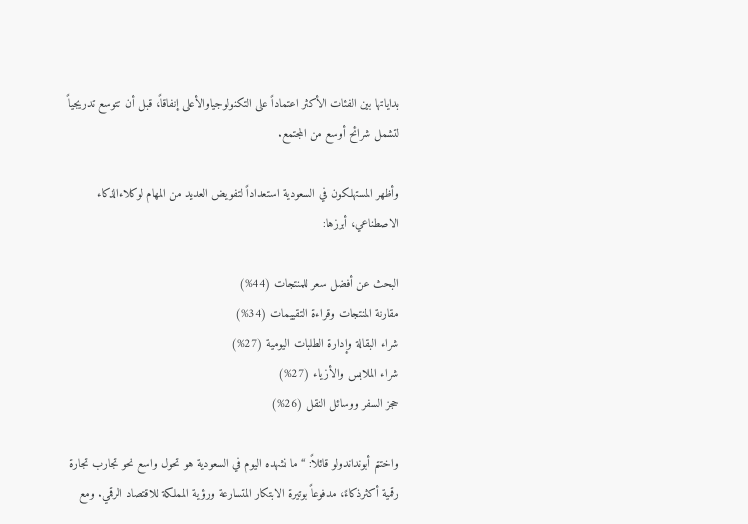بداياتها بين الفئات الأكثر اعتماداً على التكنولوجياوالأعلى إنفاقاً، قبل أن تتوسع تدريجياً لتشمل شرائح أوسع من المجتمع.

وأظهر المستهلكون في السعودية استعداداً لتفويض العديد من المهام لوكلاءالذكاء الاصطناعي، أبرزها:

البحث عن أفضل سعر للمنتجات (44%)
مقارنة المنتجات وقراءة التقييمات (34%)
شراء البقالة وإدارة الطلبات اليومية (27%)
شراء الملابس والأزياء (27%)
حجز السفر ووسائل النقل (26%)

واختتم أبونداندولو قائلاً: “ما نشهده اليوم في السعودية هو تحول واسع نحو تجارب تجارة رقمية أكثرذكاءً، مدفوعاً بوتيرة الابتكار المتسارعة ورؤية المملكة للاقتصاد الرقمي. ومع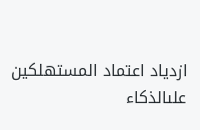ازدياد اعتماد المستهلكين علىالذكاء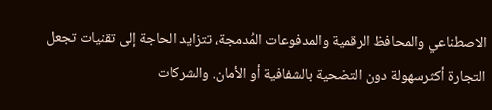الاصطناعي والمحافظ الرقمية والمدفوعات المُدمجة، تتزايد الحاجة إلى تقنيات تجعل التجارة أكثرسهولة دون التضحية بالشفافية أو الأمان. والشركات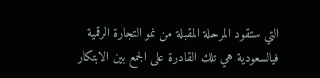التي ستقود المرحلة المقبلة من نمو التجارة الرقمية فيالسعودية هي تلك القادرة على الجمع بين الابتكار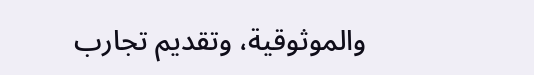والموثوقية، وتقديم تجارب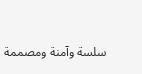سلسة وآمنة ومصممة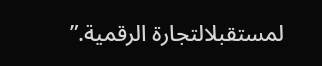لمستقبلالتجارة الرقمية.”